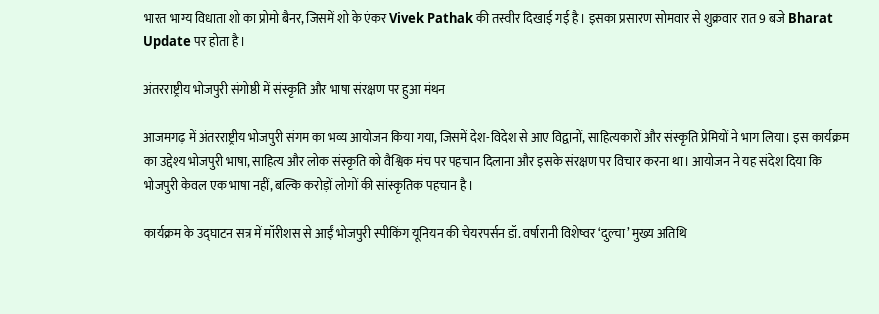भारत भाग्य विधाता शो का प्रोमो बैनर, जिसमें शो के एंकर Vivek Pathak की तस्वीर दिखाई गई है। इसका प्रसारण सोमवार से शुक्रवार रात 9 बजे Bharat Update पर होता है।

अंतरराष्ट्रीय भोजपुरी संगोष्ठी में संस्कृति और भाषा संरक्षण पर हुआ मंथन

आजमगढ़ में अंतरराष्ट्रीय भोजपुरी संगम का भव्य आयोजन किया गया, जिसमें देश-विदेश से आए विद्वानों, साहित्यकारों और संस्कृति प्रेमियों ने भाग लिया। इस कार्यक्रम का उद्देश्य भोजपुरी भाषा, साहित्य और लोक संस्कृति को वैश्विक मंच पर पहचान दिलाना और इसके संरक्षण पर विचार करना था। आयोजन ने यह संदेश दिया कि भोजपुरी केवल एक भाषा नहीं, बल्कि करोड़ों लोगों की सांस्कृतिक पहचान है।

कार्यक्रम के उद्घाटन सत्र में मॉरीशस से आईं भोजपुरी स्पीकिंग यूनियन की चेयरपर्सन डॉ. वर्षारानी विशेष्वर ‘दुल्चा’ मुख्य अतिथि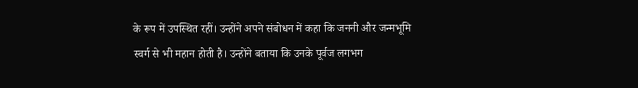के रूप में उपस्थित रहीं। उन्होंने अपने संबोधन में कहा कि जननी और जन्मभूमि स्वर्ग से भी महान होती है। उन्होंने बताया कि उनके पूर्वज लगभग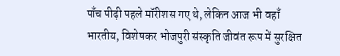पाँच पीढ़ी पहले मॉरीशस गए थे, लेकिन आज भी वहाँ भारतीय, विशेषकर भोजपुरी संस्कृति जीवंत रूप में सुरक्षित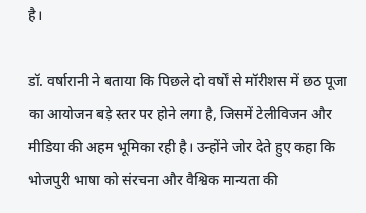है।

डॉ. वर्षारानी ने बताया कि पिछले दो वर्षों से मॉरीशस में छठ पूजा का आयोजन बड़े स्तर पर होने लगा है, जिसमें टेलीविजन और मीडिया की अहम भूमिका रही है। उन्होंने जोर देते हुए कहा कि भोजपुरी भाषा को संरचना और वैश्विक मान्यता की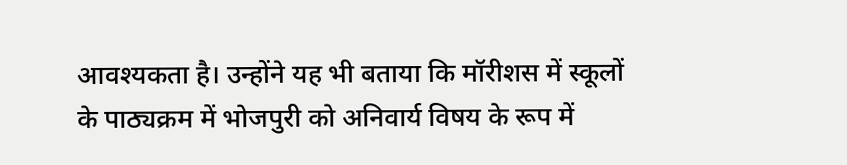आवश्यकता है। उन्होंने यह भी बताया कि मॉरीशस में स्कूलों के पाठ्यक्रम में भोजपुरी को अनिवार्य विषय के रूप में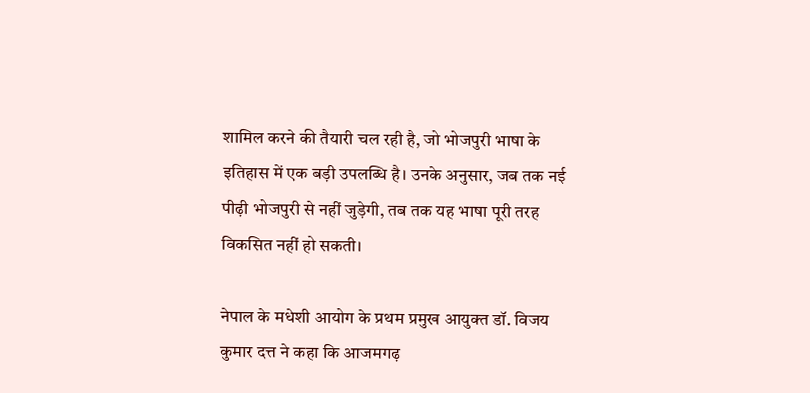शामिल करने की तैयारी चल रही है, जो भोजपुरी भाषा के इतिहास में एक बड़ी उपलब्धि है। उनके अनुसार, जब तक नई पीढ़ी भोजपुरी से नहीं जुड़ेगी, तब तक यह भाषा पूरी तरह विकसित नहीं हो सकती।

नेपाल के मधेशी आयोग के प्रथम प्रमुख आयुक्त डॉ. विजय कुमार दत्त ने कहा कि आजमगढ़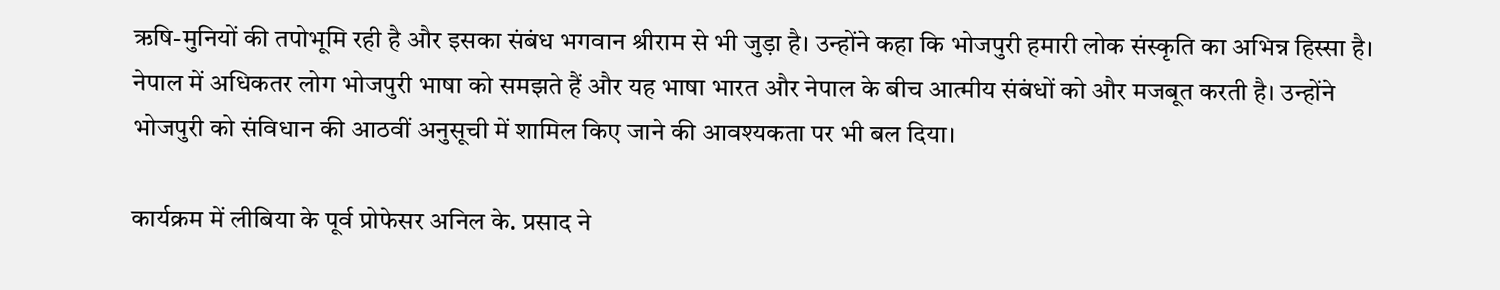ऋषि-मुनियों की तपोभूमि रही है और इसका संबंध भगवान श्रीराम से भी जुड़ा है। उन्होंने कहा कि भोजपुरी हमारी लोक संस्कृति का अभिन्न हिस्सा है। नेपाल में अधिकतर लोग भोजपुरी भाषा को समझते हैं और यह भाषा भारत और नेपाल के बीच आत्मीय संबंधों को और मजबूत करती है। उन्होंने भोजपुरी को संविधान की आठवीं अनुसूची में शामिल किए जाने की आवश्यकता पर भी बल दिया।

कार्यक्रम में लीबिया के पूर्व प्रोफेसर अनिल के. प्रसाद ने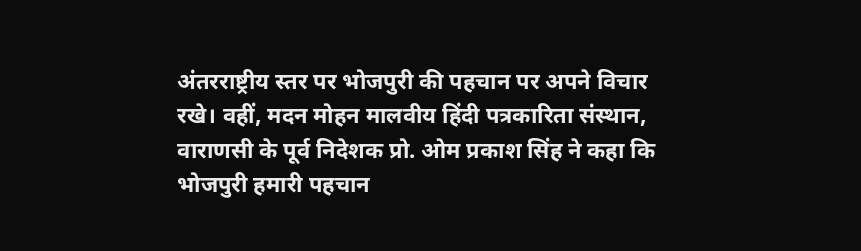अंतरराष्ट्रीय स्तर पर भोजपुरी की पहचान पर अपने विचार रखे। वहीं, मदन मोहन मालवीय हिंदी पत्रकारिता संस्थान, वाराणसी के पूर्व निदेशक प्रो. ओम प्रकाश सिंह ने कहा कि भोजपुरी हमारी पहचान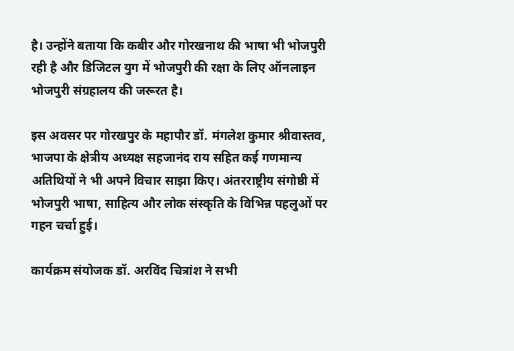है। उन्होंने बताया कि कबीर और गोरखनाथ की भाषा भी भोजपुरी रही है और डिजिटल युग में भोजपुरी की रक्षा के लिए ऑनलाइन भोजपुरी संग्रहालय की जरूरत है।

इस अवसर पर गोरखपुर के महापौर डॉ. मंगलेश कुमार श्रीवास्तव, भाजपा के क्षेत्रीय अध्यक्ष सहजानंद राय सहित कई गणमान्य अतिथियों ने भी अपने विचार साझा किए। अंतरराष्ट्रीय संगोष्ठी में भोजपुरी भाषा, साहित्य और लोक संस्कृति के विभिन्न पहलुओं पर गहन चर्चा हुई।

कार्यक्रम संयोजक डॉ. अरविंद चित्रांश ने सभी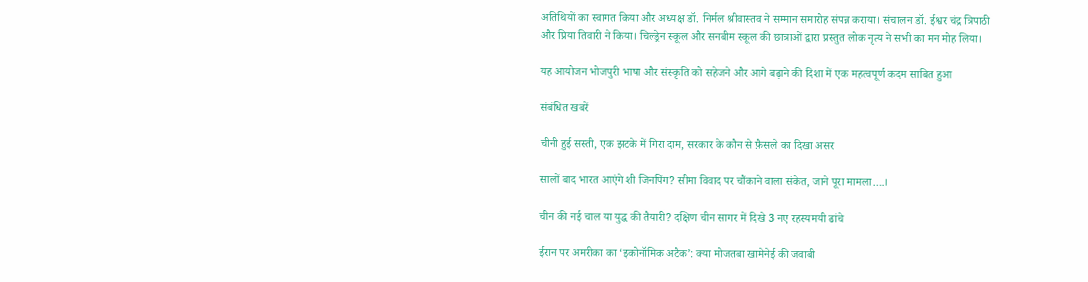अतिथियों का स्वागत किया और अध्यक्ष डॉ. निर्मल श्रीवास्तव ने सम्मान समारोह संपन्न कराया। संचालन डॉ. ईश्वर चंद्र त्रिपाठी और प्रिया तिवारी ने किया। चिल्ड्रेन स्कूल और सनबीम स्कूल की छात्राओं द्वारा प्रस्तुत लोक नृत्य ने सभी का मन मोह लिया।

यह आयोजन भोजपुरी भाषा और संस्कृति को सहेजने और आगे बढ़ाने की दिशा में एक महत्वपूर्ण कदम साबित हुआ

संबंधित खबरें

चीनी हुई सस्ती, एक झटके में गिरा दाम, सरकार के कौन से फ़ैसले का दिखा असर

सालों बाद भारत आएंगे शी जिनपिंग? सीमा विवाद पर चौंकाने वाला संकेत, जाने पूरा मामला….।

चीन की नई चाल या युद्ध की तैयारी? दक्षिण चीन सागर में दिखे 3 नए रहस्यमयी ढांचे

ईरान पर अमरीका का ‘इकोनॉमिक अटैक’: क्या मोजतबा खामेनेई की जवाबी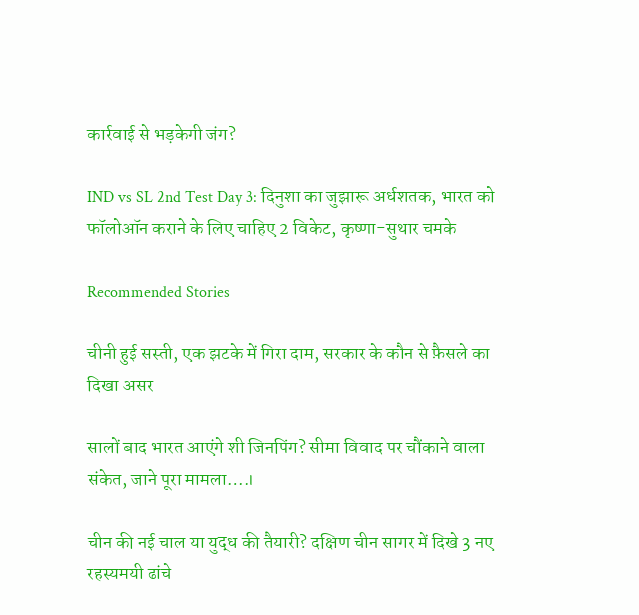कार्रवाई से भड़केगी जंग?

IND vs SL 2nd Test Day 3: दिनुशा का जुझारू अर्धशतक, भारत को फॉलोऑन कराने के लिए चाहिए 2 विकेट, कृष्णा-सुथार चमके

Recommended Stories

चीनी हुई सस्ती, एक झटके में गिरा दाम, सरकार के कौन से फ़ैसले का दिखा असर

सालों बाद भारत आएंगे शी जिनपिंग? सीमा विवाद पर चौंकाने वाला संकेत, जाने पूरा मामला….।

चीन की नई चाल या युद्ध की तैयारी? दक्षिण चीन सागर में दिखे 3 नए रहस्यमयी ढांचे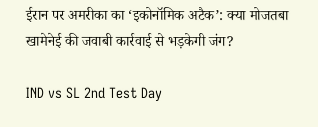ईरान पर अमरीका का ‘इकोनॉमिक अटैक’: क्या मोजतबा खामेनेई की जवाबी कार्रवाई से भड़केगी जंग?

IND vs SL 2nd Test Day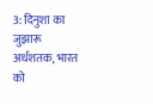3: दिनुशा का जुझारू अर्धशतक, भारत को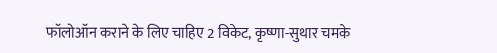फॉलोऑन कराने के लिए चाहिए 2 विकेट, कृष्णा-सुथार चमके